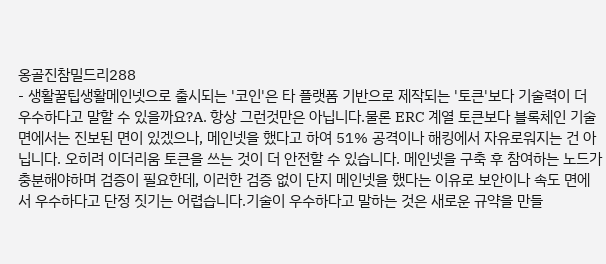옹골진참밀드리288
- 생활꿀팁생활메인넷으로 출시되는 '코인'은 타 플랫폼 기반으로 제작되는 '토큰'보다 기술력이 더 우수하다고 말할 수 있을까요?A. 항상 그런것만은 아닙니다.물론 ERC 계열 토큰보다 블록체인 기술 면에서는 진보된 면이 있겠으나, 메인넷을 했다고 하여 51% 공격이나 해킹에서 자유로워지는 건 아닙니다. 오히려 이더리움 토큰을 쓰는 것이 더 안전할 수 있습니다. 메인넷을 구축 후 참여하는 노드가 충분해야하며 검증이 필요한데, 이러한 검증 없이 단지 메인넷을 했다는 이유로 보안이나 속도 면에서 우수하다고 단정 짓기는 어렵습니다.기술이 우수하다고 말하는 것은 새로운 규약을 만들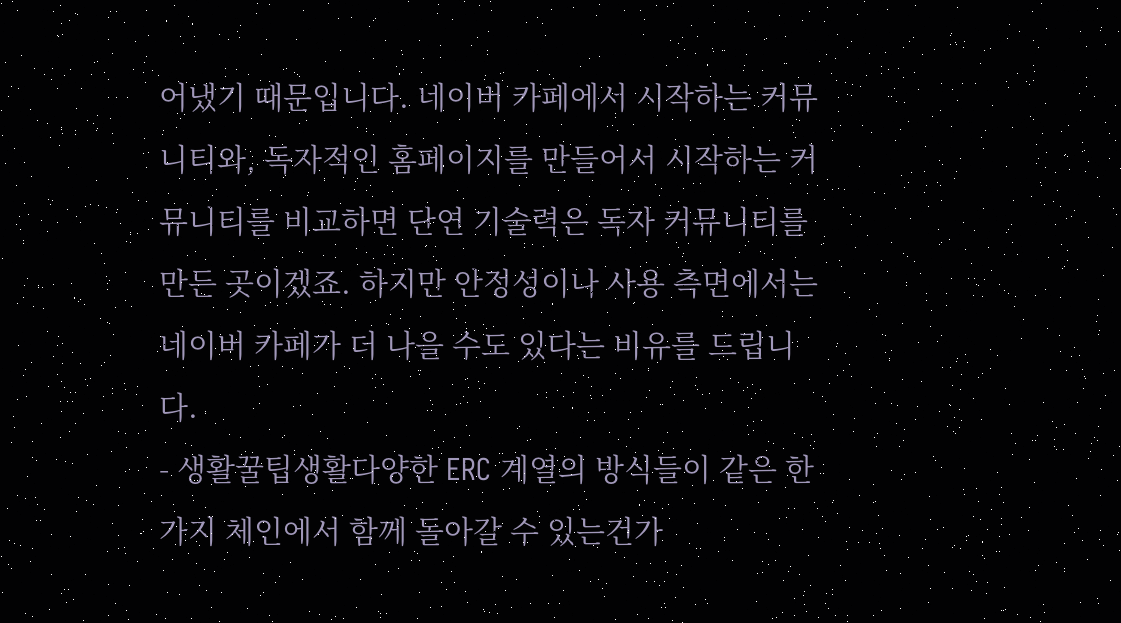어냈기 때문입니다. 네이버 카페에서 시작하는 커뮤니티와, 독자적인 홈페이지를 만들어서 시작하는 커뮤니티를 비교하면 단연 기술력은 독자 커뮤니티를 만든 곳이겠죠. 하지만 안정성이나 사용 측면에서는 네이버 카페가 더 나을 수도 있다는 비유를 드립니다.
- 생활꿀팁생활다양한 ERC 계열의 방식들이 같은 한가지 체인에서 함께 돌아갈 수 있는건가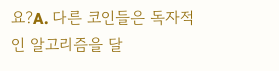요?A. 다른 코인들은 독자적인 알고리즘을 달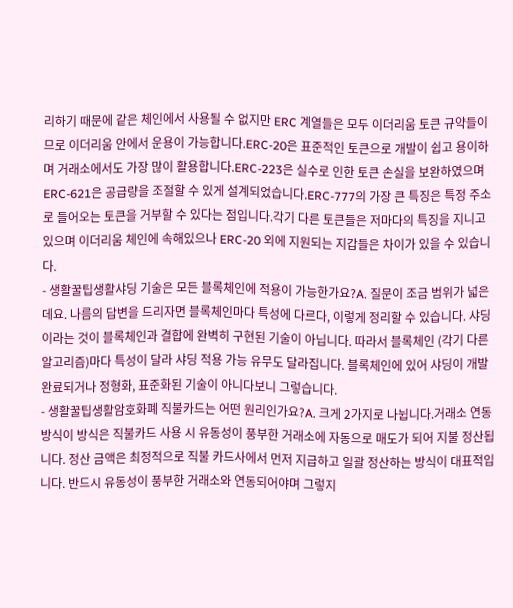리하기 때문에 같은 체인에서 사용될 수 없지만 ERC 계열들은 모두 이더리움 토큰 규약들이므로 이더리움 안에서 운용이 가능합니다.ERC-20은 표준적인 토큰으로 개발이 쉽고 용이하며 거래소에서도 가장 많이 활용합니다.ERC-223은 실수로 인한 토큰 손실을 보완하였으며 ERC-621은 공급량을 조절할 수 있게 설계되었습니다.ERC-777의 가장 큰 특징은 특정 주소로 들어오는 토큰을 거부할 수 있다는 점입니다.각기 다른 토큰들은 저마다의 특징을 지니고 있으며 이더리움 체인에 속해있으나 ERC-20 외에 지원되는 지갑들은 차이가 있을 수 있습니다.
- 생활꿀팁생활샤딩 기술은 모든 블록체인에 적용이 가능한가요?A. 질문이 조금 범위가 넓은데요. 나름의 답변을 드리자면 블록체인마다 특성에 다르다, 이렇게 정리할 수 있습니다. 샤딩이라는 것이 블록체인과 결합에 완벽히 구현된 기술이 아닙니다. 따라서 블록체인 (각기 다른 알고리즘)마다 특성이 달라 샤딩 적용 가능 유무도 달라집니다. 블록체인에 있어 샤딩이 개발 완료되거나 정형화, 표준화된 기술이 아니다보니 그렇습니다.
- 생활꿀팁생활암호화폐 직불카드는 어떤 원리인가요?A. 크게 2가지로 나뉩니다.거래소 연동 방식이 방식은 직불카드 사용 시 유동성이 풍부한 거래소에 자동으로 매도가 되어 지불 정산됩니다. 정산 금액은 최정적으로 직불 카드사에서 먼저 지급하고 일괄 정산하는 방식이 대표적입니다. 반드시 유동성이 풍부한 거래소와 연동되어야며 그렇지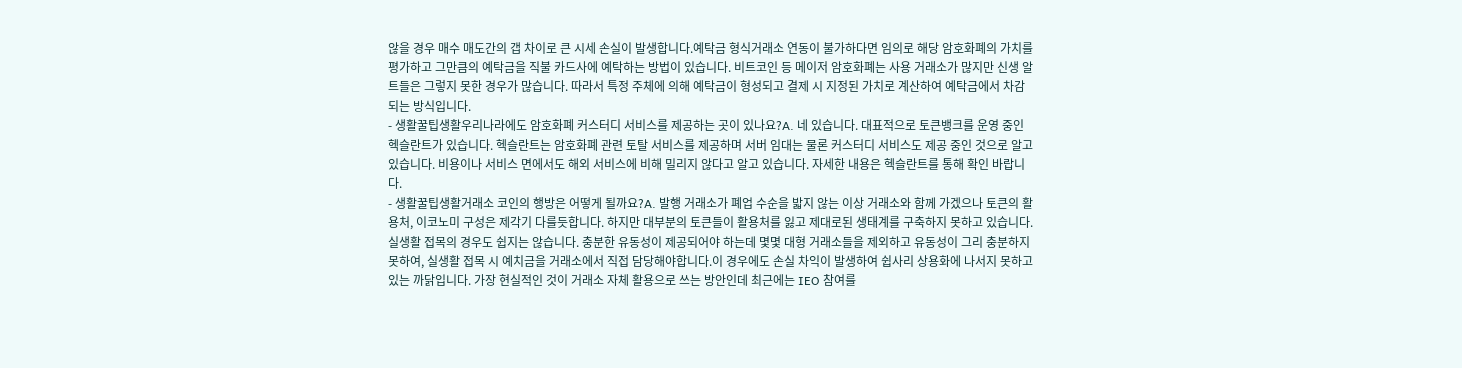않을 경우 매수 매도간의 갭 차이로 큰 시세 손실이 발생합니다.예탁금 형식거래소 연동이 불가하다면 임의로 해당 암호화폐의 가치를 평가하고 그만큼의 예탁금을 직불 카드사에 예탁하는 방법이 있습니다. 비트코인 등 메이저 암호화폐는 사용 거래소가 많지만 신생 알트들은 그렇지 못한 경우가 많습니다. 따라서 특정 주체에 의해 예탁금이 형성되고 결제 시 지정된 가치로 계산하여 예탁금에서 차감되는 방식입니다.
- 생활꿀팁생활우리나라에도 암호화폐 커스터디 서비스를 제공하는 곳이 있나요?A. 네 있습니다. 대표적으로 토큰뱅크를 운영 중인 헥슬란트가 있습니다. 헥슬란트는 암호화폐 관련 토탈 서비스를 제공하며 서버 임대는 물론 커스터디 서비스도 제공 중인 것으로 알고 있습니다. 비용이나 서비스 면에서도 해외 서비스에 비해 밀리지 않다고 알고 있습니다. 자세한 내용은 헥슬란트를 통해 확인 바랍니다.
- 생활꿀팁생활거래소 코인의 행방은 어떻게 될까요?A. 발행 거래소가 폐업 수순을 밟지 않는 이상 거래소와 함께 가겠으나 토큰의 활용처, 이코노미 구성은 제각기 다를듯합니다. 하지만 대부분의 토큰들이 활용처를 잃고 제대로된 생태계를 구축하지 못하고 있습니다. 실생활 접목의 경우도 쉽지는 않습니다. 충분한 유동성이 제공되어야 하는데 몇몇 대형 거래소들을 제외하고 유동성이 그리 충분하지 못하여, 실생활 접목 시 예치금을 거래소에서 직접 담당해야합니다.이 경우에도 손실 차익이 발생하여 쉽사리 상용화에 나서지 못하고 있는 까닭입니다. 가장 현실적인 것이 거래소 자체 활용으로 쓰는 방안인데 최근에는 IEO 참여를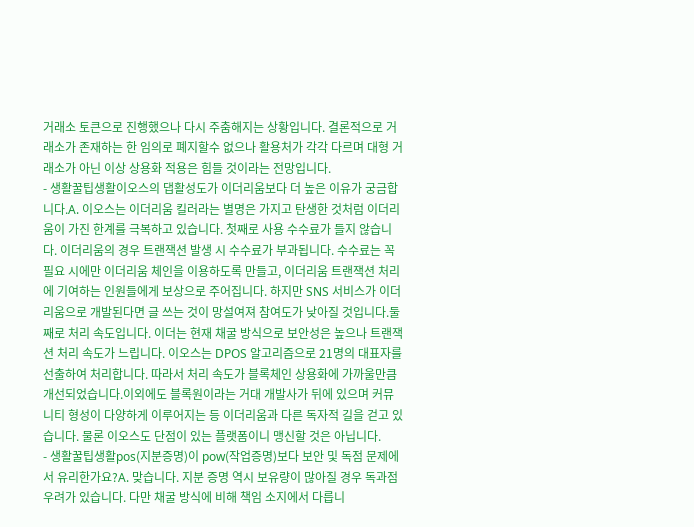거래소 토큰으로 진행했으나 다시 주춤해지는 상황입니다. 결론적으로 거래소가 존재하는 한 임의로 폐지할수 없으나 활용처가 각각 다르며 대형 거래소가 아닌 이상 상용화 적용은 힘들 것이라는 전망입니다.
- 생활꿀팁생활이오스의 댑활성도가 이더리움보다 더 높은 이유가 궁금합니다.A. 이오스는 이더리움 킬러라는 별명은 가지고 탄생한 것처럼 이더리움이 가진 한계를 극복하고 있습니다. 첫째로 사용 수수료가 들지 않습니다. 이더리움의 경우 트랜잭션 발생 시 수수료가 부과됩니다. 수수료는 꼭 필요 시에만 이더리움 체인을 이용하도록 만들고, 이더리움 트랜잭션 처리에 기여하는 인원들에게 보상으로 주어집니다. 하지만 SNS 서비스가 이더리움으로 개발된다면 글 쓰는 것이 망설여져 참여도가 낮아질 것입니다.둘째로 처리 속도입니다. 이더는 현재 채굴 방식으로 보안성은 높으나 트랜잭션 처리 속도가 느립니다. 이오스는 DPOS 알고리즘으로 21명의 대표자를 선출하여 처리합니다. 따라서 처리 속도가 블록체인 상용화에 가까울만큼 개선되었습니다.이외에도 블록원이라는 거대 개발사가 뒤에 있으며 커뮤니티 형성이 다양하게 이루어지는 등 이더리움과 다른 독자적 길을 걷고 있습니다. 물론 이오스도 단점이 있는 플랫폼이니 맹신할 것은 아닙니다.
- 생활꿀팁생활pos(지분증명)이 pow(작업증명)보다 보안 및 독점 문제에서 유리한가요?A. 맞습니다. 지분 증명 역시 보유량이 많아질 경우 독과점 우려가 있습니다. 다만 채굴 방식에 비해 책임 소지에서 다릅니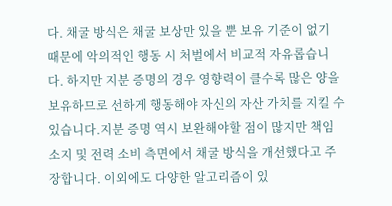다. 채굴 방식은 채굴 보상만 있을 뿐 보유 기준이 없기 때문에 악의적인 행동 시 처벌에서 비교적 자유롭습니다. 하지만 지분 증명의 경우 영향력이 클수록 많은 양을 보유하므로 선하게 행동해야 자신의 자산 가치를 지킬 수 있습니다.지분 증명 역시 보완해야할 점이 많지만 책임 소지 및 전력 소비 측면에서 채굴 방식을 개선했다고 주장합니다. 이외에도 다양한 알고리즘이 있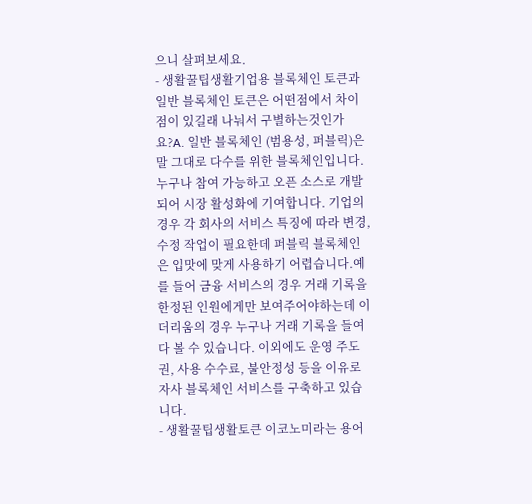으니 살펴보세요.
- 생활꿀팁생활기업용 블록체인 토큰과 일반 블록체인 토큰은 어떤점에서 차이점이 있길래 나눠서 구별하는것인가요?A. 일반 블록체인 (범용성, 퍼블릭)은 말 그대로 다수를 위한 블록체인입니다. 누구나 참여 가능하고 오픈 소스로 개발되어 시장 활성화에 기여합니다. 기업의 경우 각 회사의 서비스 특징에 따라 변경, 수정 작업이 필요한데 퍼블릭 블록체인은 입맛에 맞게 사용하기 어렵습니다.예를 들어 금융 서비스의 경우 거래 기록을 한정된 인원에게만 보여주어야하는데 이더리움의 경우 누구나 거래 기록을 들여다 볼 수 있습니다. 이외에도 운영 주도권, 사용 수수료, 불안정성 등을 이유로 자사 블록체인 서비스를 구축하고 있습니다.
- 생활꿀팁생활토큰 이코노미라는 용어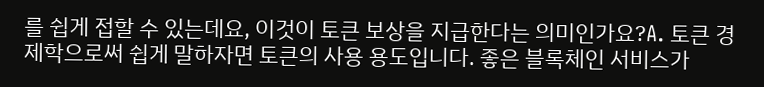를 쉽게 접할 수 있는데요, 이것이 토큰 보상을 지급한다는 의미인가요?A. 토큰 경제학으로써 쉽게 말하자면 토큰의 사용 용도입니다. 좋은 블록체인 서비스가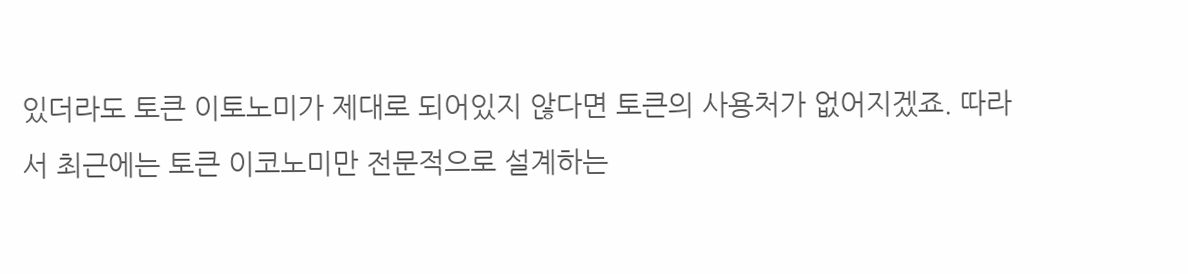있더라도 토큰 이토노미가 제대로 되어있지 않다면 토큰의 사용처가 없어지겠죠. 따라서 최근에는 토큰 이코노미만 전문적으로 설계하는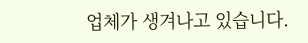업체가 생겨나고 있습니다.